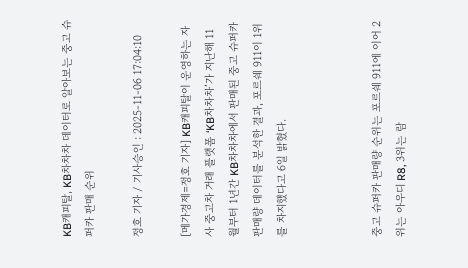KB캐피탈, KB차차차 데이터로 알아보는 중고 슈퍼카 판매 순위

정호 기자 / 기사승인 : 2025-11-06 17:04:10

[메가경제=정호 기자] KB캐피탈이 운영하는 자사 중고차 거래 플랫폼 ‘KB차차차’가 지난해 11월부터 1년간 KB차차차에서 판매된 중고 슈퍼카 판매량 데이터를 분석한 결과, 포르쉐 911이 1위를 차지했다고 6일 밝혔다.



중고 슈퍼카 판매량 순위는 포르쉐 911에 이어 2위는 아우디 R8, 3위는 람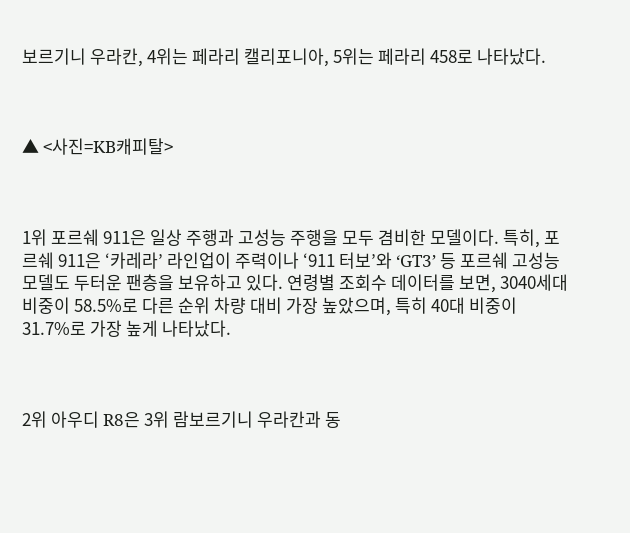보르기니 우라칸, 4위는 페라리 캘리포니아, 5위는 페라리 458로 나타났다.



▲ <사진=KB캐피탈>



1위 포르쉐 911은 일상 주행과 고성능 주행을 모두 겸비한 모델이다. 특히, 포르쉐 911은 ‘카레라’ 라인업이 주력이나 ‘911 터보’와 ‘GT3’ 등 포르쉐 고성능 모델도 두터운 팬층을 보유하고 있다. 연령별 조회수 데이터를 보면, 3040세대 비중이 58.5%로 다른 순위 차량 대비 가장 높았으며, 특히 40대 비중이 31.7%로 가장 높게 나타났다.



2위 아우디 R8은 3위 람보르기니 우라칸과 동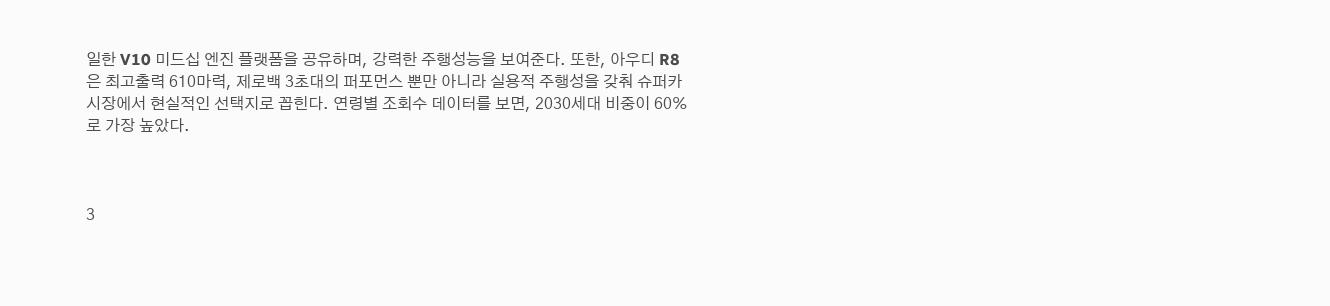일한 V10 미드십 엔진 플랫폼을 공유하며, 강력한 주행성능을 보여준다. 또한, 아우디 R8은 최고출력 610마력, 제로백 3초대의 퍼포먼스 뿐만 아니라 실용적 주행성을 갖춰 슈퍼카 시장에서 현실적인 선택지로 꼽힌다. 연령별 조회수 데이터를 보면, 2030세대 비중이 60%로 가장 높았다.



3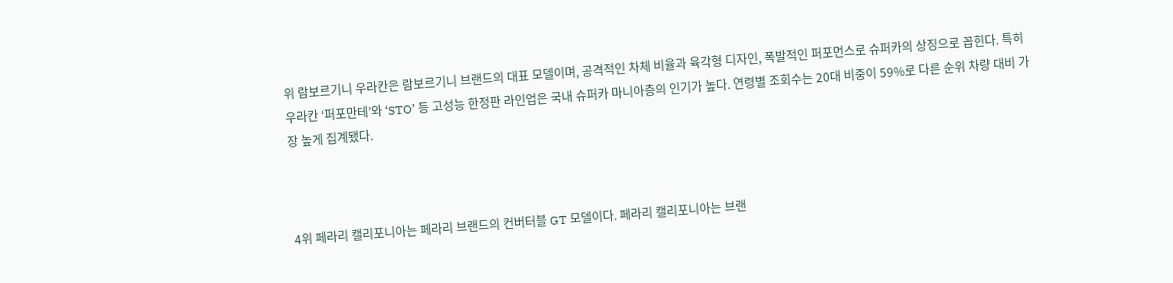위 람보르기니 우라칸은 람보르기니 브랜드의 대표 모델이며, 공격적인 차체 비율과 육각형 디자인, 폭발적인 퍼포먼스로 슈퍼카의 상징으로 꼽힌다. 특히 우라칸 ‘퍼포만테’와 ‘STO’ 등 고성능 한정판 라인업은 국내 슈퍼카 마니아층의 인기가 높다. 연령별 조회수는 20대 비중이 59%로 다른 순위 차량 대비 가장 높게 집계됐다.



4위 페라리 캘리포니아는 페라리 브랜드의 컨버터블 GT 모델이다. 페라리 캘리포니아는 브랜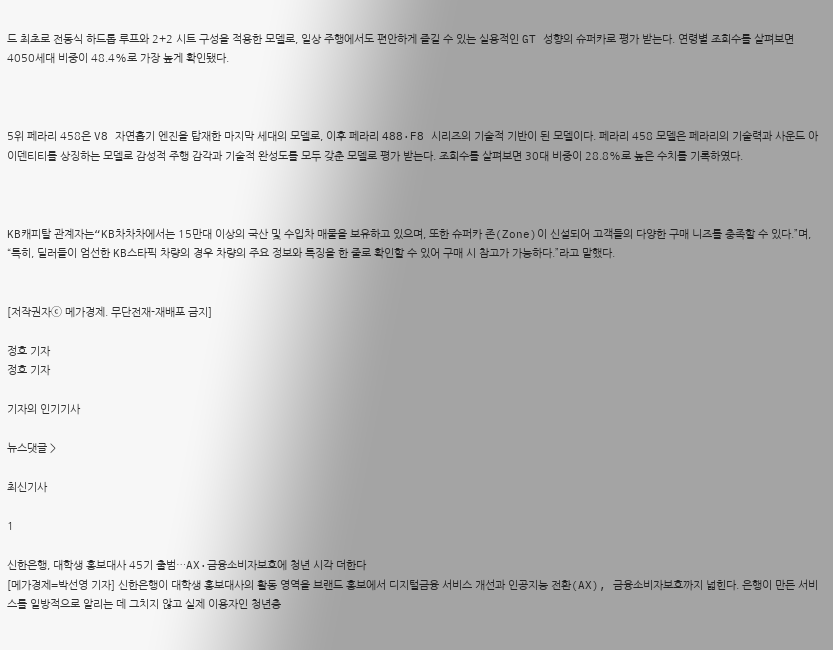드 최초로 전동식 하드톱 루프와 2+2 시트 구성을 적용한 모델로, 일상 주행에서도 편안하게 즐길 수 있는 실용적인 GT 성향의 슈퍼카로 평가 받는다. 연령별 조회수를 살펴보면 4050세대 비중이 48.4%로 가장 높게 확인됐다.



5위 페라리 458은 V8 자연흡기 엔진을 탑재한 마지막 세대의 모델로, 이후 페라리 488·F8 시리즈의 기술적 기반이 된 모델이다. 페라리 458 모델은 페라리의 기술력과 사운드 아이덴티티를 상징하는 모델로 감성적 주행 감각과 기술적 완성도를 모두 갖춘 모델로 평가 받는다. 조회수를 살펴보면 30대 비중이 28.8%로 높은 수치를 기록하였다.



KB캐피탈 관계자는“KB차차차에서는 15만대 이상의 국산 및 수입차 매물을 보유하고 있으며, 또한 슈퍼카 존(Zone)이 신설되어 고객들의 다양한 구매 니즈를 충족할 수 있다.”며, “특히, 딜러들이 엄선한 KB스타픽 차량의 경우 차량의 주요 정보와 특징을 한 줄로 확인할 수 있어 구매 시 참고가 가능하다.”라고 말했다.


[저작권자ⓒ 메가경제. 무단전재-재배포 금지]

정호 기자
정호 기자

기자의 인기기사

뉴스댓글 >

최신기사

1

신한은행, 대학생 홍보대사 45기 출범…AX·금융소비자보호에 청년 시각 더한다
[메가경제=박선영 기자] 신한은행이 대학생 홍보대사의 활동 영역을 브랜드 홍보에서 디지털금융 서비스 개선과 인공지능 전환(AX), 금융소비자보호까지 넓힌다. 은행이 만든 서비스를 일방적으로 알리는 데 그치지 않고 실제 이용자인 청년층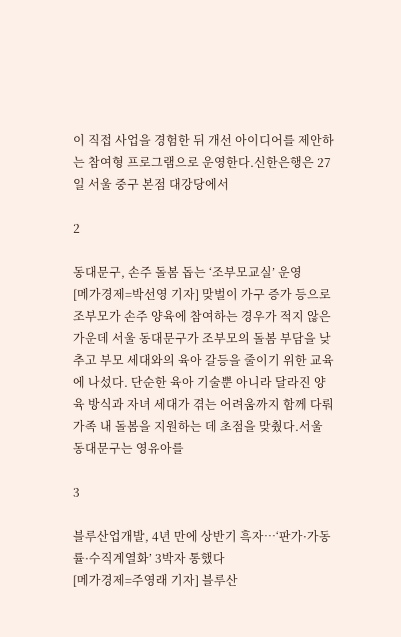이 직접 사업을 경험한 뒤 개선 아이디어를 제안하는 참여형 프로그램으로 운영한다.신한은행은 27일 서울 중구 본점 대강당에서

2

동대문구, 손주 돌봄 돕는 ‘조부모교실’ 운영
[메가경제=박선영 기자] 맞벌이 가구 증가 등으로 조부모가 손주 양육에 참여하는 경우가 적지 않은 가운데 서울 동대문구가 조부모의 돌봄 부담을 낮추고 부모 세대와의 육아 갈등을 줄이기 위한 교육에 나섰다. 단순한 육아 기술뿐 아니라 달라진 양육 방식과 자녀 세대가 겪는 어려움까지 함께 다뤄 가족 내 돌봄을 지원하는 데 초점을 맞췄다.서울 동대문구는 영유아를

3

블루산업개발, 4년 만에 상반기 흑자…‘판가·가동률·수직계열화’ 3박자 통했다
[메가경제=주영래 기자] 블루산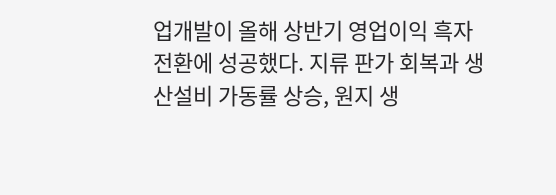업개발이 올해 상반기 영업이익 흑자 전환에 성공했다. 지류 판가 회복과 생산설비 가동률 상승, 원지 생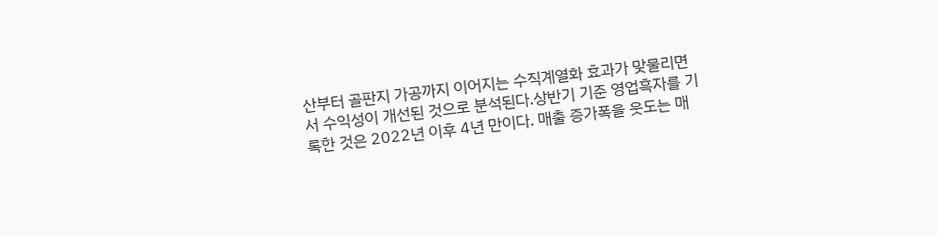산부터 골판지 가공까지 이어지는 수직계열화 효과가 맞물리면서 수익성이 개선된 것으로 분석된다.상반기 기준 영업흑자를 기록한 것은 2022년 이후 4년 만이다. 매출 증가폭을 웃도는 매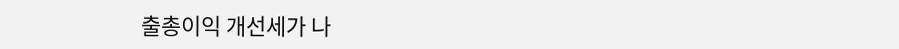출총이익 개선세가 나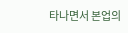타나면서 본업의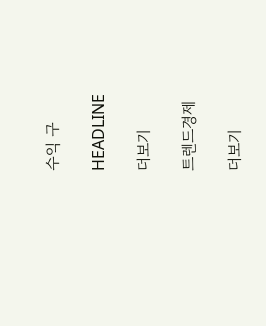수익 구

HEADLINE

더보기

트렌드경제

더보기